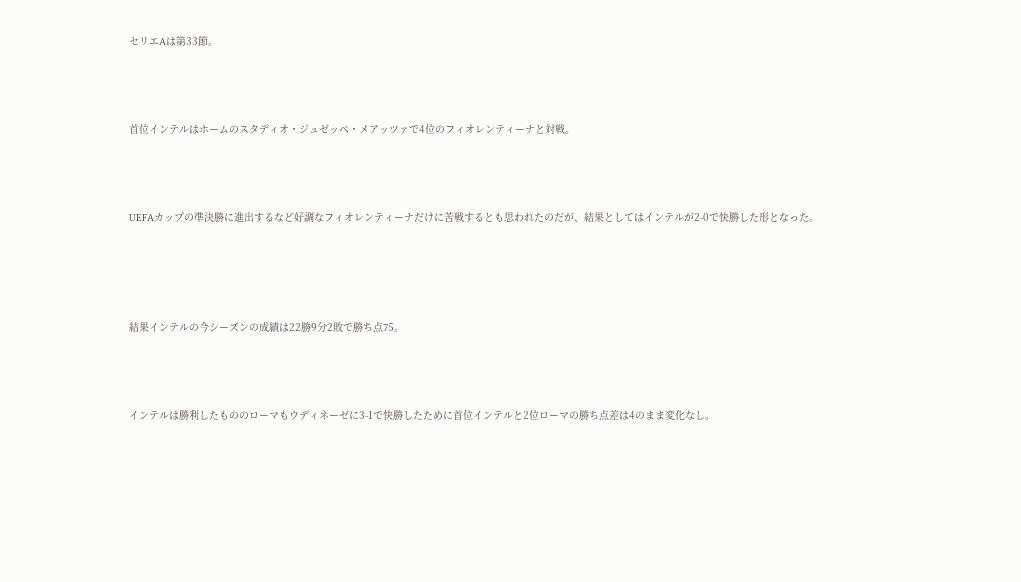セリエAは第33節。



首位インテルはホームのスタディオ・ジュゼッペ・メアッツァで4位のフィオレンティーナと対戦。



UEFAカップの準決勝に進出するなど好調なフィオレンティーナだけに苦戦するとも思われたのだが、結果としてはインテルが2-0で快勝した形となった。




結果インテルの今シーズンの成績は22勝9分2敗で勝ち点75。



インテルは勝利したもののローマもウディネーゼに3-1で快勝したために首位インテルと2位ローマの勝ち点差は4のまま変化なし。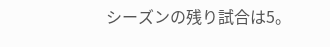シーズンの残り試合は5。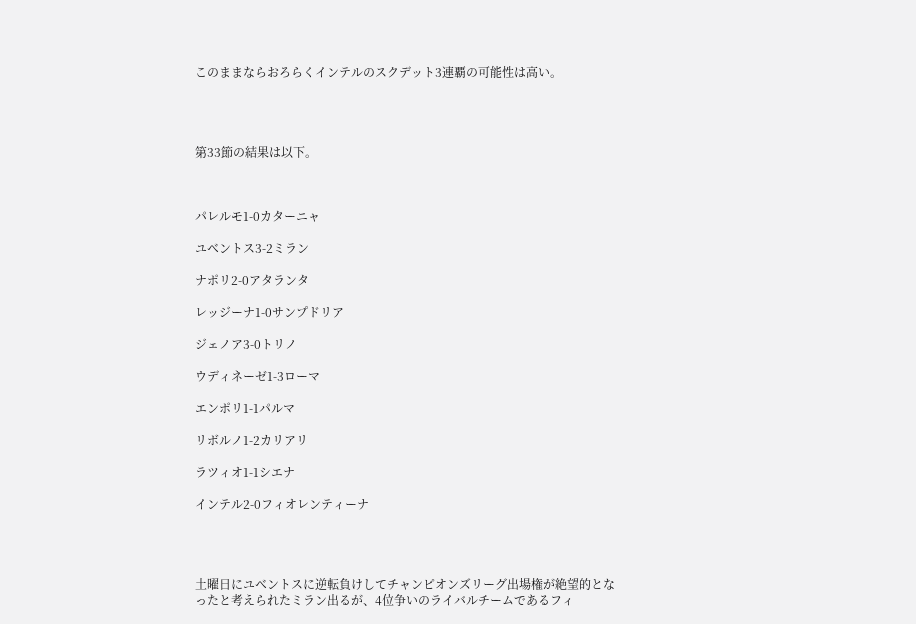このままならおろらくインテルのスクデット3連覇の可能性は高い。




第33節の結果は以下。



パレルモ1-0カターニャ

ユベントス3-2ミラン

ナポリ2-0アタランタ

レッジーナ1-0サンプドリア

ジェノア3-0トリノ

ウディネーゼ1-3ローマ

エンポリ1-1パルマ

リボルノ1-2カリアリ

ラツィオ1-1シエナ

インテル2-0フィオレンティーナ




土曜日にユベントスに逆転負けしてチャンピオンズリーグ出場権が絶望的となったと考えられたミラン出るが、4位争いのライバルチームであるフィ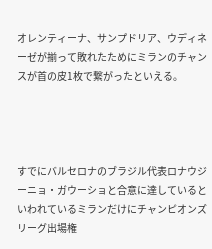オレンティーナ、サンプドリア、ウディネーゼが揃って敗れたためにミランのチャンスが首の皮1枚で繋がったといえる。




すでにバルセロナのブラジル代表ロナウジーニョ・ガウーショと合意に達しているといわれているミランだけにチャンピオンズリーグ出場権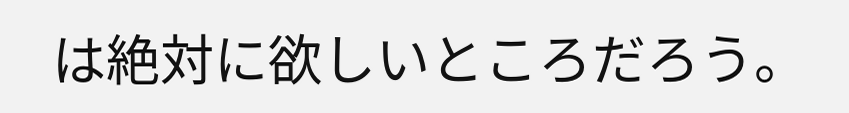は絶対に欲しいところだろう。